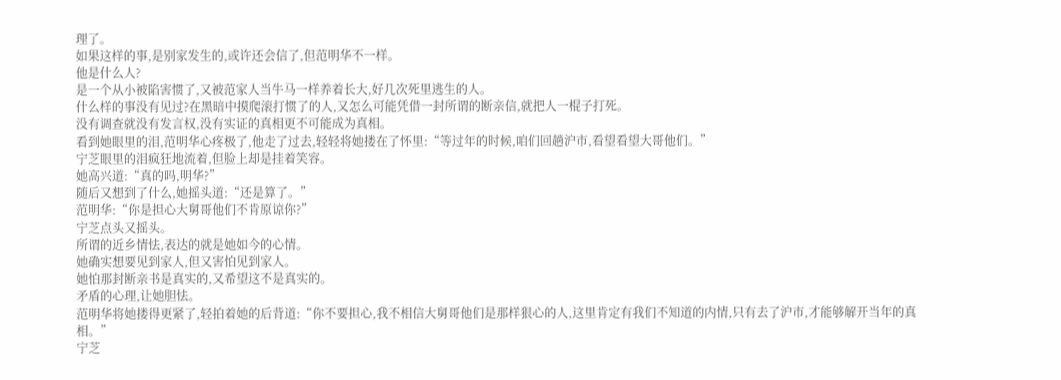理了。
如果这样的事,是别家发生的,或许还会信了,但范明华不一样。
他是什么人?
是一个从小被陷害惯了,又被范家人当牛马一样养着长大,好几次死里逃生的人。
什么样的事没有见过?在黑暗中摸爬滚打惯了的人,又怎么可能凭借一封所谓的断亲信,就把人一棍子打死。
没有调查就没有发言权,没有实证的真相更不可能成为真相。
看到她眼里的泪,范明华心疼极了,他走了过去,轻轻将她搂在了怀里:“等过年的时候,咱们回趟沪市,看望看望大哥他们。”
宁芝眼里的泪疯狂地流着,但脸上却是挂着笑容。
她高兴道:“真的吗,明华?”
随后又想到了什么,她摇头道:“还是算了。”
范明华:“你是担心大舅哥他们不肯原谅你?”
宁芝点头又摇头。
所谓的近乡情怯,表达的就是她如今的心情。
她确实想要见到家人,但又害怕见到家人。
她怕那封断亲书是真实的,又希望这不是真实的。
矛盾的心理,让她胆怯。
范明华将她搂得更紧了,轻拍着她的后背道:“你不要担心,我不相信大舅哥他们是那样狠心的人,这里肯定有我们不知道的内情,只有去了沪市,才能够解开当年的真相。”
宁芝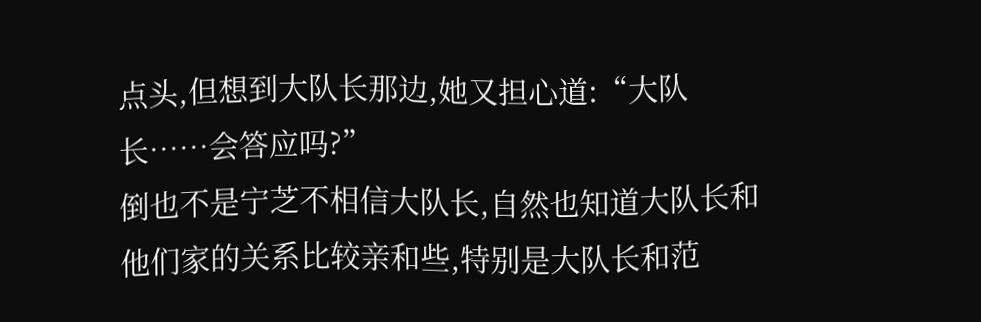点头,但想到大队长那边,她又担心道:“大队长……会答应吗?”
倒也不是宁芝不相信大队长,自然也知道大队长和他们家的关系比较亲和些,特别是大队长和范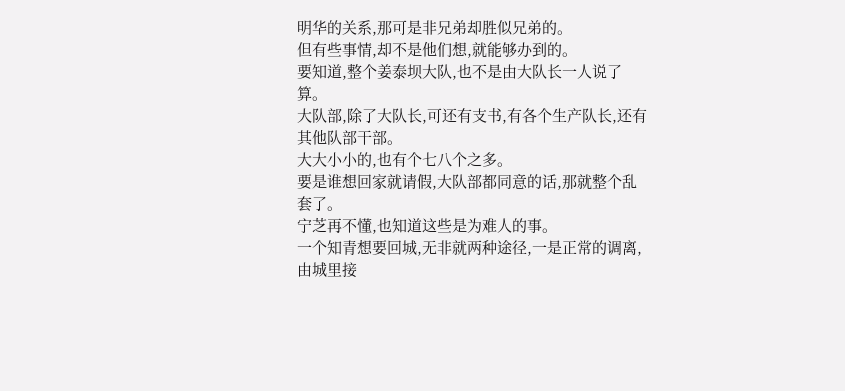明华的关系,那可是非兄弟却胜似兄弟的。
但有些事情,却不是他们想,就能够办到的。
要知道,整个姜泰坝大队,也不是由大队长一人说了算。
大队部,除了大队长,可还有支书,有各个生产队长,还有其他队部干部。
大大小小的,也有个七八个之多。
要是谁想回家就请假,大队部都同意的话,那就整个乱套了。
宁芝再不懂,也知道这些是为难人的事。
一个知青想要回城,无非就两种途径,一是正常的调离,由城里接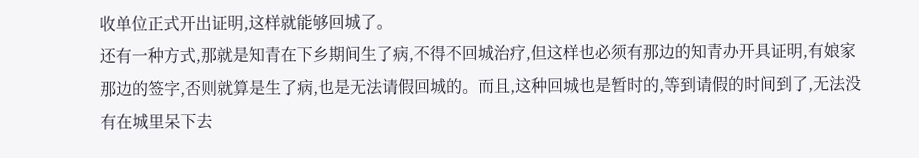收单位正式开出证明,这样就能够回城了。
还有一种方式,那就是知青在下乡期间生了病,不得不回城治疗,但这样也必须有那边的知青办开具证明,有娘家那边的签字,否则就算是生了病,也是无法请假回城的。而且,这种回城也是暂时的,等到请假的时间到了,无法没有在城里呆下去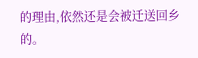的理由,依然还是会被迁送回乡的。